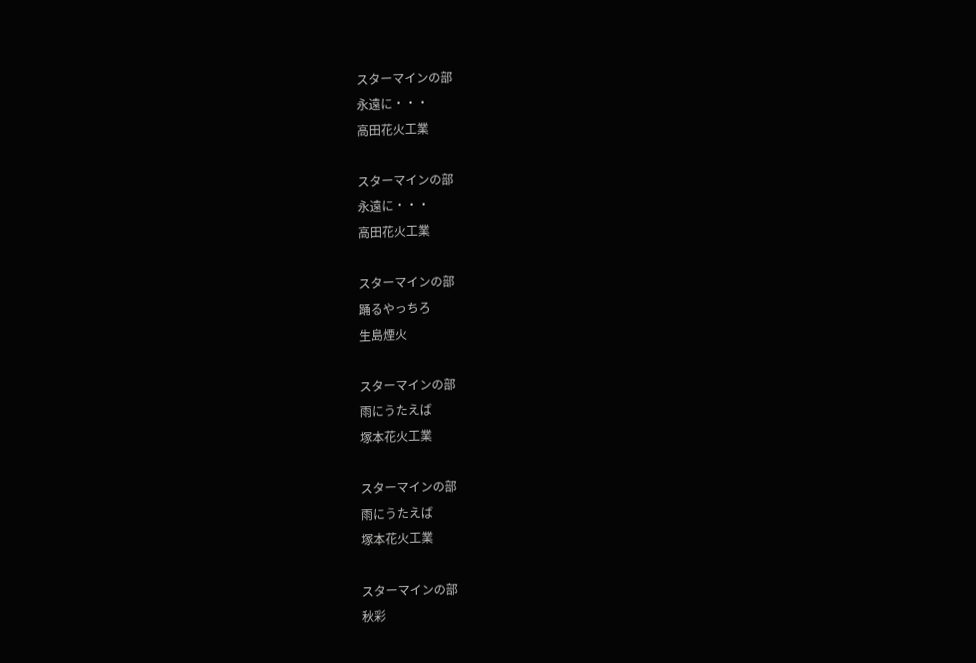スターマインの部
永遠に・・・
高田花火工業

スターマインの部
永遠に・・・
高田花火工業

スターマインの部
踊るやっちろ
生島煙火

スターマインの部
雨にうたえば
塚本花火工業

スターマインの部
雨にうたえば
塚本花火工業

スターマインの部
秋彩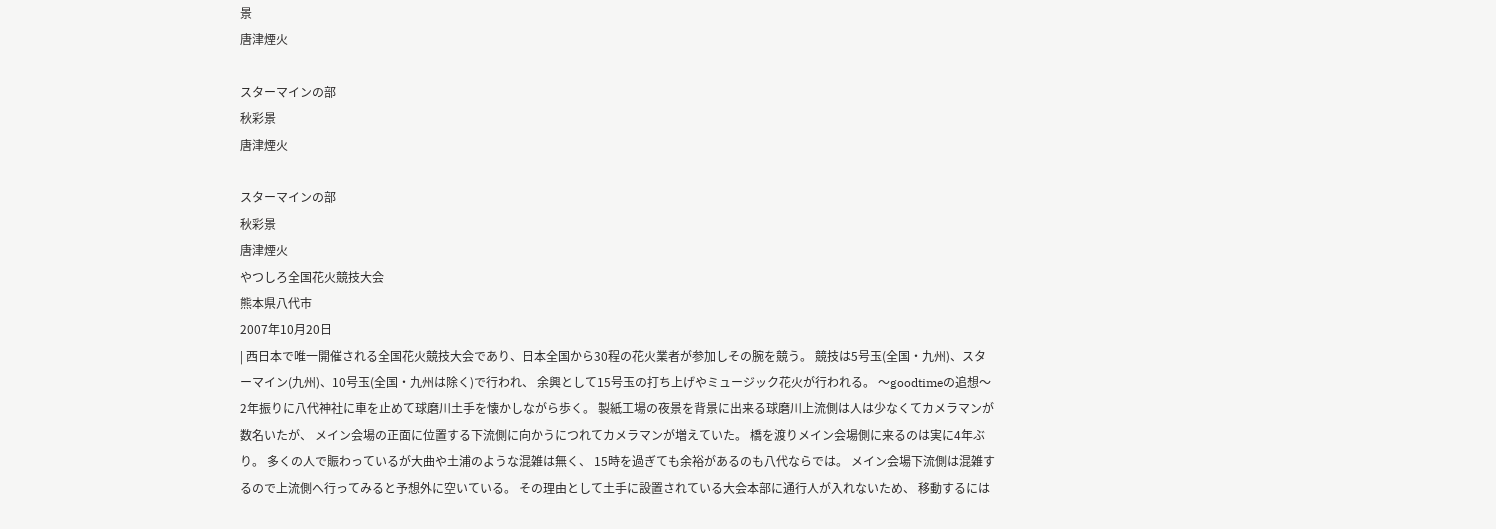景
唐津煙火

スターマインの部
秋彩景
唐津煙火

スターマインの部
秋彩景
唐津煙火
やつしろ全国花火競技大会
熊本県八代市
2007年10月20日
| 西日本で唯一開催される全国花火競技大会であり、日本全国から30程の花火業者が参加しその腕を競う。 競技は5号玉(全国・九州)、スターマイン(九州)、10号玉(全国・九州は除く)で行われ、 余興として15号玉の打ち上げやミュージック花火が行われる。 〜goodtimeの追想〜 2年振りに八代神社に車を止めて球磨川土手を懐かしながら歩く。 製紙工場の夜景を背景に出来る球磨川上流側は人は少なくてカメラマンが数名いたが、 メイン会場の正面に位置する下流側に向かうにつれてカメラマンが増えていた。 橋を渡りメイン会場側に来るのは実に4年ぶり。 多くの人で賑わっているが大曲や土浦のような混雑は無く、 15時を過ぎても余裕があるのも八代ならでは。 メイン会場下流側は混雑するので上流側へ行ってみると予想外に空いている。 その理由として土手に設置されている大会本部に通行人が入れないため、 移動するには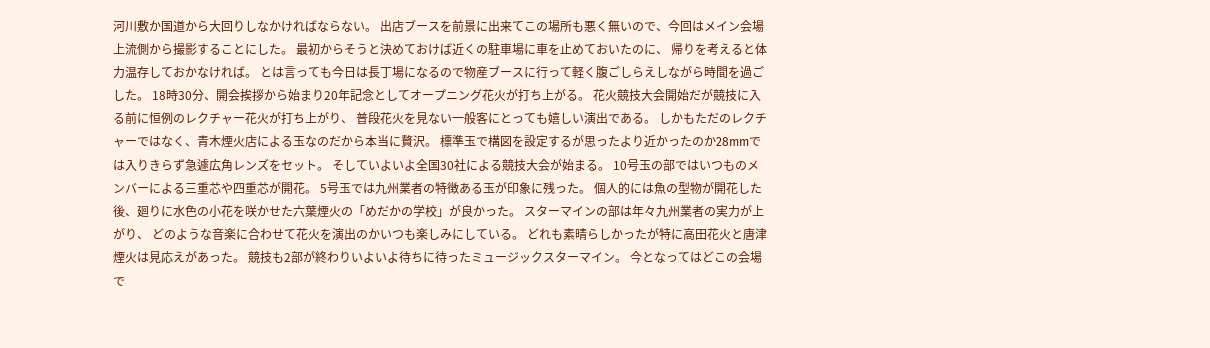河川敷か国道から大回りしなかければならない。 出店ブースを前景に出来てこの場所も悪く無いので、今回はメイン会場上流側から撮影することにした。 最初からそうと決めておけば近くの駐車場に車を止めておいたのに、 帰りを考えると体力温存しておかなければ。 とは言っても今日は長丁場になるので物産ブースに行って軽く腹ごしらえしながら時間を過ごした。 18時30分、開会挨拶から始まり20年記念としてオープニング花火が打ち上がる。 花火競技大会開始だが競技に入る前に恒例のレクチャー花火が打ち上がり、 普段花火を見ない一般客にとっても嬉しい演出である。 しかもただのレクチャーではなく、青木煙火店による玉なのだから本当に贅沢。 標準玉で構図を設定するが思ったより近かったのか28mmでは入りきらず急遽広角レンズをセット。 そしていよいよ全国30社による競技大会が始まる。 10号玉の部ではいつものメンバーによる三重芯や四重芯が開花。 5号玉では九州業者の特徴ある玉が印象に残った。 個人的には魚の型物が開花した後、廻りに水色の小花を咲かせた六葉煙火の「めだかの学校」が良かった。 スターマインの部は年々九州業者の実力が上がり、 どのような音楽に合わせて花火を演出のかいつも楽しみにしている。 どれも素晴らしかったが特に高田花火と唐津煙火は見応えがあった。 競技も2部が終わりいよいよ待ちに待ったミュージックスターマイン。 今となってはどこの会場で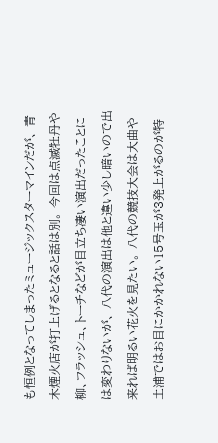も恒例となってしまったミュージックスターマインだが、 青木煙火店が打上げるとなると話は別。 今回は点滅牡丹や柳、フラッシュ、トーチなどが目立ち凄い演出だったことには変わりないが、 八代の演出は他と違い少し暗いので出来れば明るい花火を見たい。 八代の競技大会は大曲や土浦ではお目にかかれない15号玉が3発上がるのが特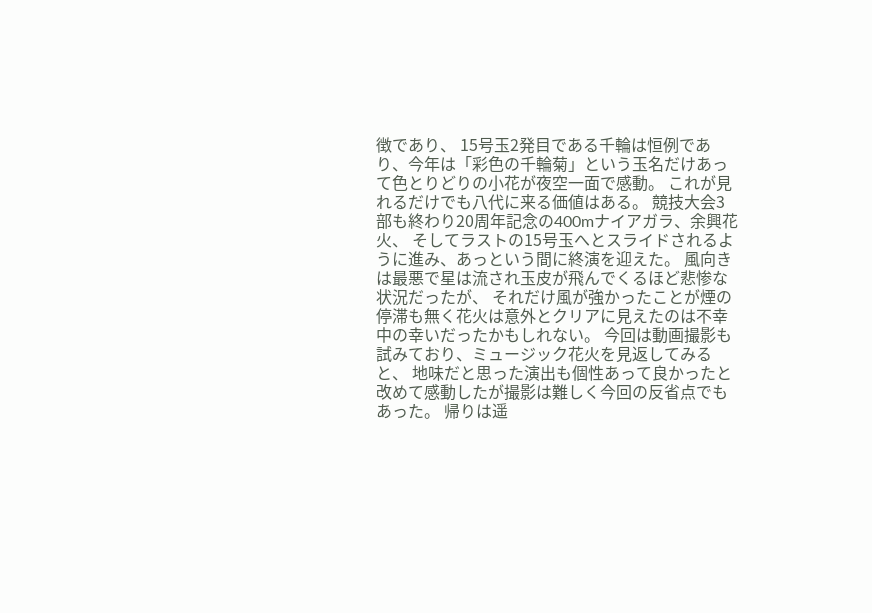徴であり、 15号玉2発目である千輪は恒例であり、今年は「彩色の千輪菊」という玉名だけあって色とりどりの小花が夜空一面で感動。 これが見れるだけでも八代に来る価値はある。 競技大会3部も終わり20周年記念の400mナイアガラ、余興花火、 そしてラストの15号玉へとスライドされるように進み、あっという間に終演を迎えた。 風向きは最悪で星は流され玉皮が飛んでくるほど悲惨な状況だったが、 それだけ風が強かったことが煙の停滞も無く花火は意外とクリアに見えたのは不幸中の幸いだったかもしれない。 今回は動画撮影も試みており、ミュージック花火を見返してみると、 地味だと思った演出も個性あって良かったと改めて感動したが撮影は難しく今回の反省点でもあった。 帰りは遥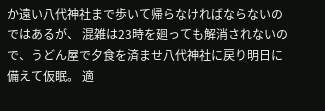か遠い八代神社まで歩いて帰らなければならないのではあるが、 混雑は23時を廻っても解消されないので、うどん屋で夕食を済ませ八代神社に戻り明日に備えて仮眠。 適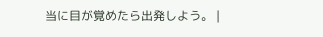当に目が覚めたら出発しよう。 |